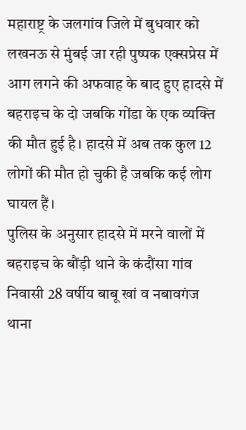महाराष्ट्र के जलगांव जिले में बुधवार को लखनऊ से मुंबई जा रही पुष्पक एक्सप्रेस में आग लगने की अफवाह के बाद हुए हादसे में बहराइच के दो जबकि गोंडा के एक व्यक्ति की मौत हुई है। हादसे में अब तक कुल 12 लोगों की मौत हो चुकी है जबकि कई लोग घायल हैं।
पुलिस के अनुसार हादसे में मरने वालों में बहराइच के बौंड़ी थाने के कंदौंसा गांव निवासी 28 वर्षीय बाबू खां व नबावगंज थाना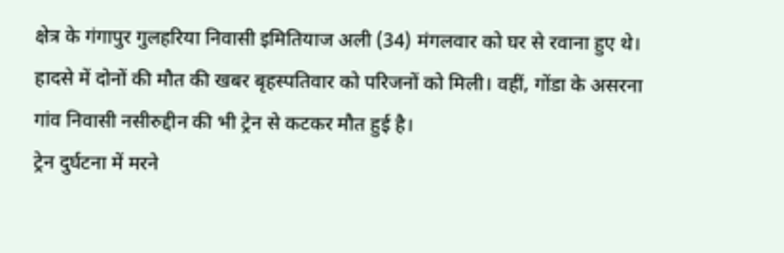क्षेत्र के गंगापुर गुलहरिया निवासी इमितियाज अली (34) मंगलवार को घर से रवाना हुए थे। हादसे में दोनों की मौत की खबर बृहस्पतिवार को परिजनों को मिली। वहीं, गोंडा के असरना गांव निवासी नसीरुद्दीन की भी ट्रेन से कटकर मौत हुई है।
ट्रेन दुर्घटना में मरने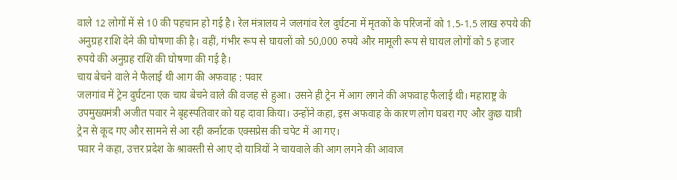वाले 12 लोगों में से 10 की पहचान हो गई है। रेल मंत्रालय ने जलगांव रेल दुर्घटना में मृतकों के परिजनों को 1.5-1.5 लाख रुपये की अनुग्रह राशि देने की घोषणा की है। वहीं, गंभीर रूप से घायलों को 50,000 रुपये और मामूली रूप से घायल लोगों को 5 हजार रुपये की अनुग्रह राशि की घोषणा की गई है।
चाय बेचने वाले ने फैलाई थी आग की अफवाह : पवार
जलगांव में ट्रेन दुर्घटना एक चाय बेचने वाले की वजह से हुआ। उसने ही ट्रेन में आग लगने की अफवाह फैलाई थी। महाराष्ट्र के उपमुख्यमंत्री अजीत पवार ने बृहस्पतिवार को यह दावा किया। उन्होंने कहा, इस अफवाह के कारण लोग घबरा गए और कुछ यात्री ट्रेन से कूद गए और सामने से आ रही कर्नाटक एक्सप्रेस की चपेट में आ गए।
पवार ने कहा, उत्तर प्रदेश के श्रावस्ती से आए दो यात्रियों ने चायवाले की आग लगने की आवाज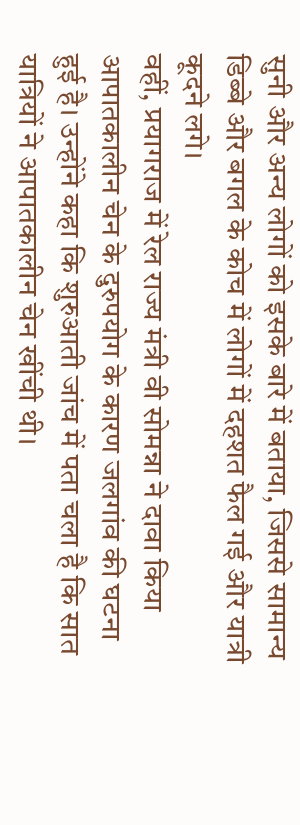सुनी और अन्य लोगों को इसके बारे में बताया, जिससे सामान्य डिब्बे और बगल के कोच में लोगों में दहशत फैल गई और यात्री कूदने लगे।
वहीं, प्रयागराज में रेल राज्य मंत्री वी सोमन्ना ने दावा किया आपातकालीन चेन के दुरुपयोग के कारण जलगांव की घटना हुई है। उन्होंने कहा कि शुरुआती जांच में पता चला है कि सात यात्रियों ने आपातकालीन चेन खींची थी।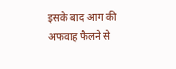इसके बाद आग की अफवाह फैलने से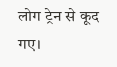लोग ट्रेन से कूद गए।